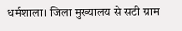धर्मशाला। जिला मुख्यालय से सटी ग्राम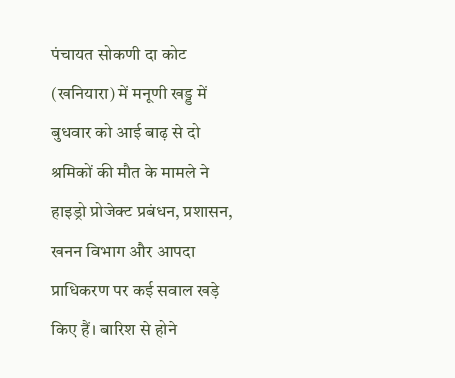पंचायत सोकणी दा कोट (खनियारा) में मनूणी खड्ड में बुधवार को आई बाढ़ से दो श्रमिकों की मौत के मामले ने हाइड्रो प्रोजेक्ट प्रबंधन, प्रशासन, खनन विभाग और आपदा प्राधिकरण पर कई सवाल खड़े किए हैं। बारिश से होने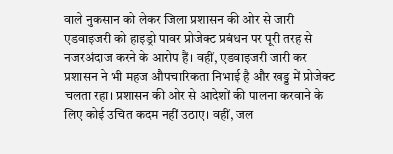वाले नुकसान को लेकर जिला प्रशासन की ओर से जारी एडवाइजरी को हाइड्रो पावर प्रोजेक्ट प्रबंधन पर पूरी तरह से नजरअंदाज करने के आरोप हैं। वहीं, एडवाइजरी जारी कर प्रशासन ने भी महज औपचारिकता निभाई है और खड्ड में प्रोजेक्ट चलता रहा। प्रशासन की ओर से आदेशों की पालना करवाने के लिए कोई उचित कदम नहीं उठाए। वहीं, जल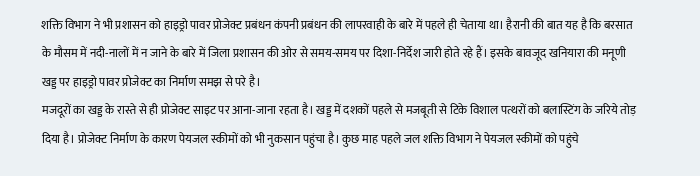शक्ति विभाग ने भी प्रशासन को हाइड्रो पावर प्रोजेक्ट प्रबंधन कंपनी प्रबंधन की लापरवाही के बारे में पहले ही चेताया था। हैरानी की बात यह है कि बरसात के मौसम में नदी-नालों में न जाने के बारे में जिला प्रशासन की ओर से समय-समय पर दिशा-निर्देश जारी होते रहे हैं। इसके बावजूद खनियारा की मनूणी खड्ड पर हाइड्रो पावर प्रोजेक्ट का निर्माण समझ से परे है।
मजदूरों का खड्ड के रास्ते से ही प्रोजेक्ट साइट पर आना-जाना रहता है। खड्ड में दशकों पहले से मजबूती से टिके विशाल पत्थरों को बलास्टिंग के जरिये तोड़ दिया है। प्रोजेक्ट निर्माण के कारण पेयजल स्कीमों को भी नुकसान पहुंचा है। कुछ माह पहले जल शक्ति विभाग ने पेयजल स्कीमों को पहुंचे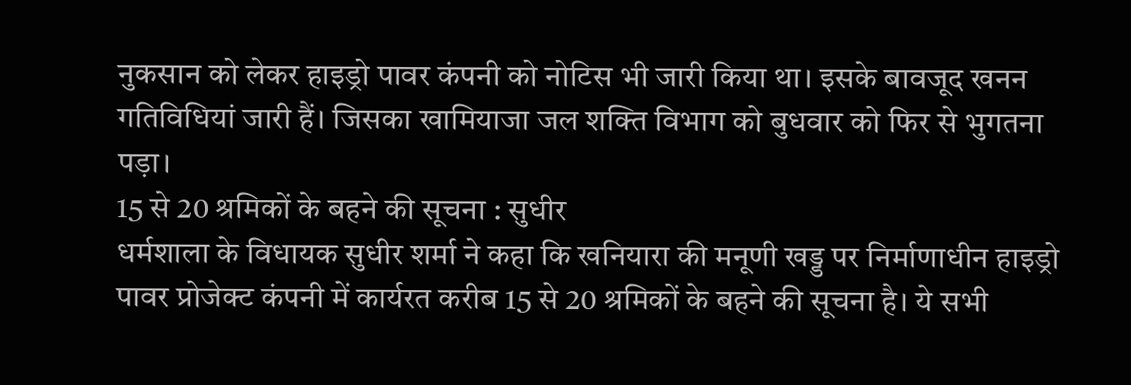नुकसान को लेकर हाइड्रो पावर कंपनी को नोटिस भी जारी किया था। इसके बावजूद खनन गतिविधियां जारी हैं। जिसका खामियाजा जल शक्ति विभाग को बुधवार को फिर से भुगतना पड़ा।
15 से 20 श्रमिकों के बहने की सूचना : सुधीर
धर्मशाला के विधायक सुधीर शर्मा ने कहा कि खनियारा की मनूणी खड्ड पर निर्माणाधीन हाइड्रो पावर प्रोजेक्ट कंपनी में कार्यरत करीब 15 से 20 श्रमिकों के बहने की सूचना है। ये सभी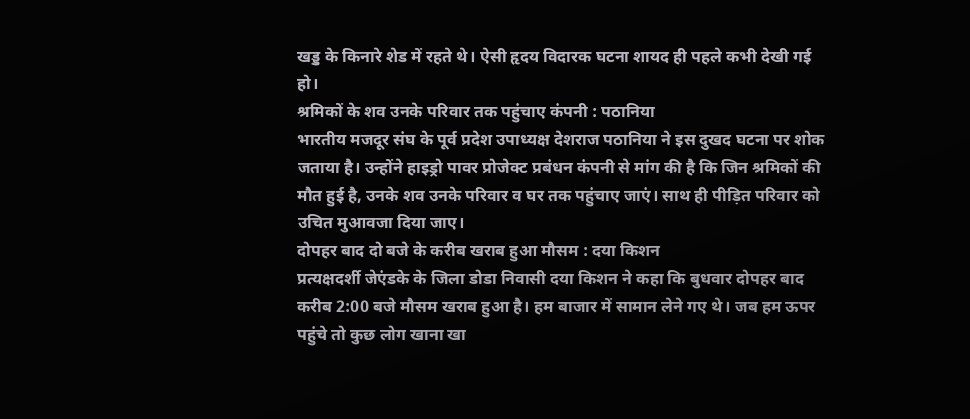खड्ड के किनारे शेड में रहते थे। ऐसी हृदय विदारक घटना शायद ही पहले कभी देखी गई हो।
श्रमिकों के शव उनके परिवार तक पहुंचाए कंपनी : पठानिया
भारतीय मजदूर संघ के पूर्व प्रदेश उपाध्यक्ष देशराज पठानिया ने इस दुखद घटना पर शोक जताया है। उन्होंने हाइड्रो पावर प्रोजेक्ट प्रबंधन कंपनी से मांग की है कि जिन श्रमिकों की मौत हुई है, उनके शव उनके परिवार व घर तक पहुंचाए जाएं। साथ ही पीड़ित परिवार को उचित मुआवजा दिया जाए।
दोपहर बाद दो बजे के करीब खराब हुआ मौसम : दया किशन
प्रत्यक्षदर्शी जेएंडके के जिला डोडा निवासी दया किशन ने कहा कि बुधवार दोपहर बाद करीब 2:00 बजे मौसम खराब हुआ है। हम बाजार में सामान लेने गए थे। जब हम ऊपर पहुंचे तो कुछ लोग खाना खा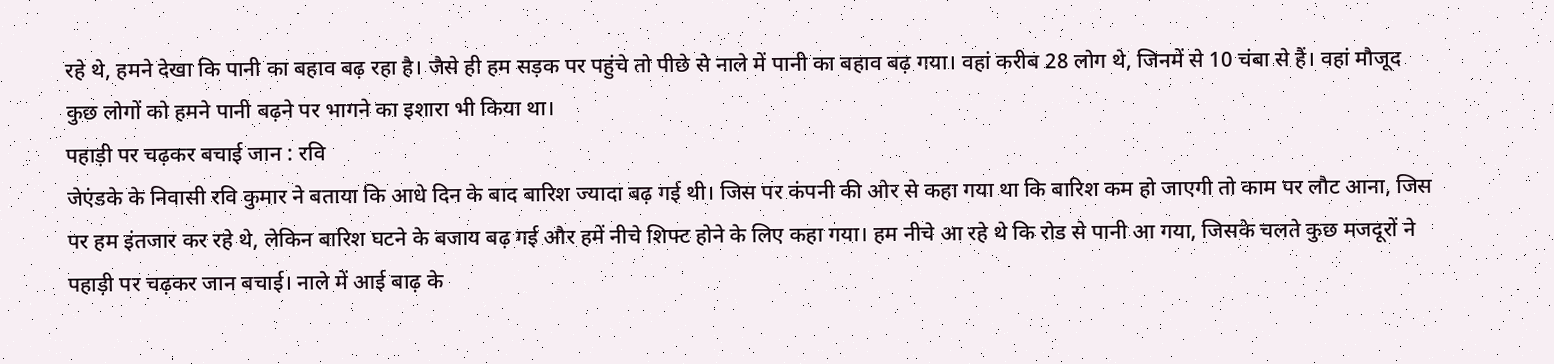रहे थे, हमने देखा कि पानी का बहाव बढ़ रहा है। जैसे ही हम सड़क पर पहुंचे तो पीछे से नाले में पानी का बहाव बढ़ गया। वहां करीब 28 लोग थे, जिनमें से 10 चंबा से हैं। वहां मौजूद कुछ लोगों को हमने पानी बढ़ने पर भागने का इशारा भी किया था।
पहाड़ी पर चढ़कर बचाई जान : रवि
जेएंडके के निवासी रवि कुमार ने बताया कि आधे दिन के बाद बारिश ज्यादा बढ़ गई थी। जिस पर कंपनी की ओर से कहा गया था कि बारिश कम हो जाएगी तो काम पर लौट आना, जिस पर हम इंतजार कर रहे थे, लेकिन बारिश घटने के बजाय बढ़ गई और हमें नीचे शिफ्ट होने के लिए कहा गया। हम नीचे आ रहे थे कि रोड से पानी आ गया, जिसके चलते कुछ मजदूरों ने पहाड़ी पर चढ़कर जान बचाई। नाले में आई बाढ़ के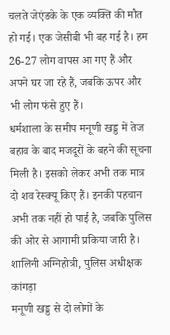चलते जेएंडके के एक व्यक्ति की मौत हो गई। एक जेसीबी भी बह गई है। हम 26-27 लोग वापस आ गए हैं और अपने घर जा रहे हैं, जबकि ऊपर और भी लोग फंसे हुए हैं।
धर्मशाला के समीप मनूणी खड्ड में तेज बहाव के बाद मजदूरों के बहने की सूचना मिली है। इसको लेकर अभी तक मात्र दो शव रेस्क्यू किए हैं। इनकी पहचान अभी तक नहीं हो पाई है, जबकि पुलिस की ओर से आगामी प्रकिया जारी है। शालिनी अग्निहोत्री, पुलिस अधीक्षक कांगड़ा
मनूणी खड्ड से दो लोगों के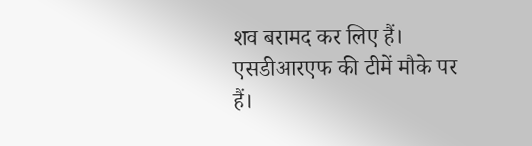शव बरामद कर लिए हैं। एसडीआरएफ की टीमें मौके पर हैं।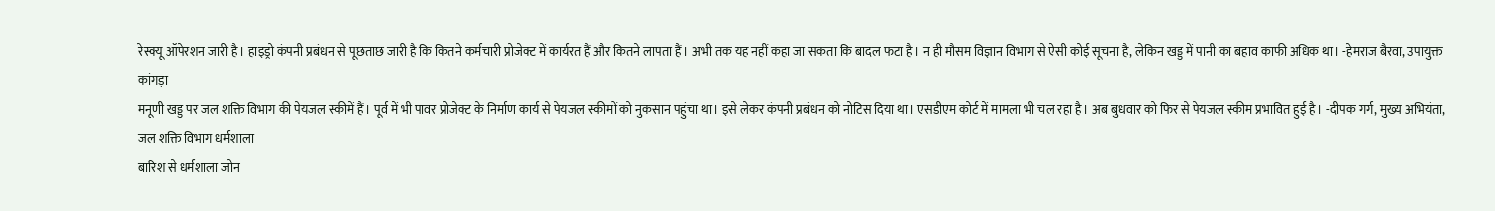रेस्क्यू ऑपेरशन जारी है। हाइड्रो कंपनी प्रबंधन से पूछताछ जारी है कि कितने कर्मचारी प्रोजेक्ट में कार्यरत हैं और कितने लापता हैं। अभी तक यह नहीं कहा जा सकता कि बादल फटा है। न ही मौसम विज्ञान विभाग से ऐसी कोई सूचना है, लेकिन खड्ड में पानी का बहाव काफी अधिक था। -हेमराज बैरवा, उपायुक्त कांगड़ा
मनूणी खड्ड पर जल शक्ति विभाग की पेयजल स्कीमें हैं। पूर्व में भी पावर प्रोजेक्ट के निर्माण कार्य से पेयजल स्कीमों को नुकसान पहुंचा था। इसे लेकर कंपनी प्रबंधन को नोटिस दिया था। एसडीएम कोर्ट में मामला भी चल रहा है। अब बुधवार को फिर से पेयजल स्कीम प्रभावित हुई है। -दीपक गर्ग, मुख्य अभियंता, जल शक्ति विभाग धर्मशाला
बारिश से धर्मशाला जोन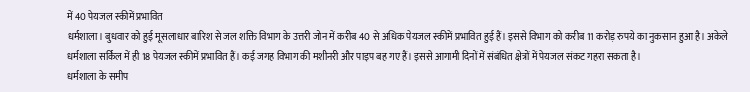में 40 पेयजल स्कीमें प्रभावित
धर्मशाला। बुधवार को हुई मूसलाधार बारिश से जल शक्ति विभाग के उत्तरी जोन में करीब 40 से अधिक पेयजल स्कीमें प्रभावित हुई हैं। इससे विभाग को करीब 11 करोड़ रुपये का नुकसान हुआ है। अकेले धर्मशाला सर्किल में ही 18 पेयजल स्कीमें प्रभावित हैं। कई जगह विभाग की मशीनरी और पाइप बह गए हैं। इससे आगामी दिनों में संबंधित क्षेत्रों में पेयजल संकट गहरा सकता है।
धर्मशाला के समीप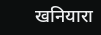खनियारा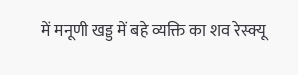में मनूणी खड्ड में बहे व्यक्ति का शव रेस्क्यू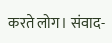करते लोग। संवाद-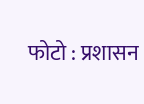फोटो : प्रशासन